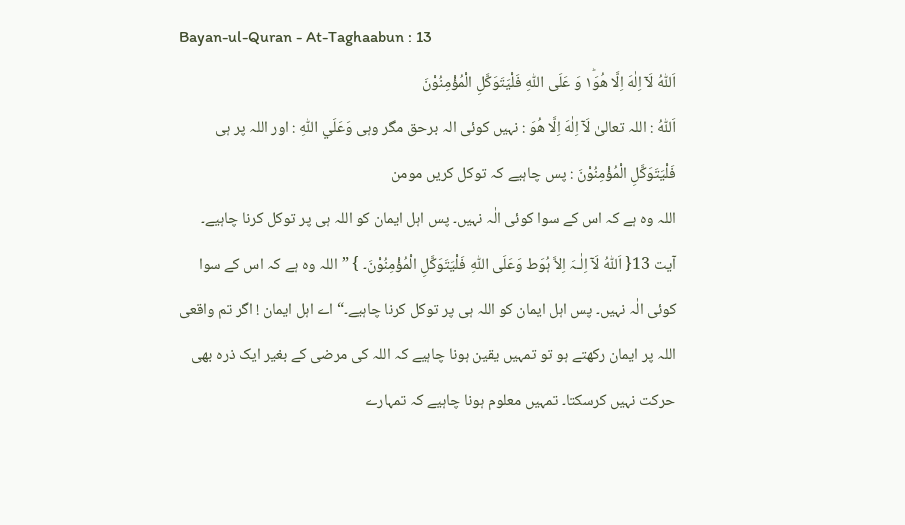Bayan-ul-Quran - At-Taghaabun : 13
اَللّٰهُ لَاۤ اِلٰهَ اِلَّا هُوَ١ؕ وَ عَلَى اللّٰهِ فَلْیَتَوَكَّلِ الْمُؤْمِنُوْنَ
اَللّٰهُ : اللہ تعالیٰ لَآ اِلٰهَ اِلَّا هُوَ : نہیں کوئی الہ برحق مگر وہی وَعَلَي اللّٰهِ : اور اللہ پر ہی فَلْيَتَوَكَّلِ الْمُؤْمِنُوْنَ : پس چاہیے کہ توکل کریں مومن
اللہ وہ ہے کہ اس کے سوا کوئی الٰہ نہیں۔ پس اہل ایمان کو اللہ ہی پر توکل کرنا چاہیے۔
آیت 13{ اَللّٰہُ لَآ اِلٰـہَ اِلاَّ ہُوَط وَعَلَی اللّٰہِ فَلْیَتَوَکَّلِ الْمُؤْمِنُوْنَ۔ } ”اللہ وہ ہے کہ اس کے سوا کوئی الٰہ نہیں۔ پس اہل ایمان کو اللہ ہی پر توکل کرنا چاہیے۔“ اے اہل ایمان ! اگر تم واقعی اللہ پر ایمان رکھتے ہو تو تمہیں یقین ہونا چاہیے کہ اللہ کی مرضی کے بغیر ایک ذرہ بھی حرکت نہیں کرسکتا۔ تمہیں معلوم ہونا چاہیے کہ تمہارے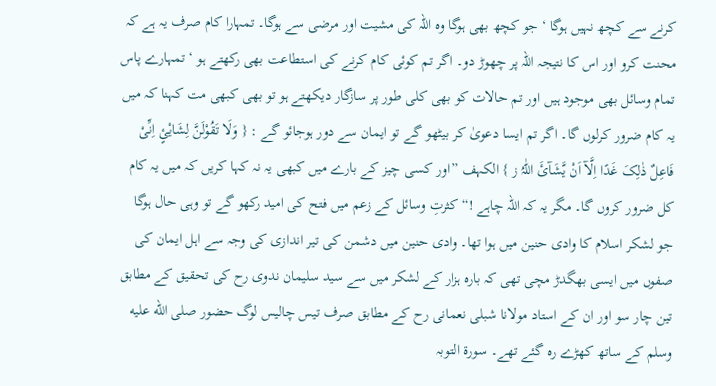کرنے سے کچھ نہیں ہوگا ‘ جو کچھ بھی ہوگا وہ اللہ کی مشیت اور مرضی سے ہوگا۔ تمہارا کام صرف یہ ہے کہ محنت کرو اور اس کا نتیجہ اللہ پر چھوڑ دو۔ اگر تم کوئی کام کرنے کی استطاعت بھی رکھتے ہو ‘ تمہارے پاس تمام وسائل بھی موجود ہیں اور تم حالات کو بھی کلی طور پر سازگار دیکھتے ہو تو بھی کبھی مت کہنا کہ میں یہ کام ضرور کرلوں گا۔ اگر تم ایسا دعویٰ کر بیٹھو گے تو ایمان سے دور ہوجائو گے : { وَلَا تَقُوْلَنَّ لِشَایْئٍ اِنِّیْ فَاعِلٌ ذٰلِکَ غَدًا اِلَّآ اَنْ یَّشَآئَ اللّٰہُ ز } الکہف ”اور کسی چیز کے بارے میں کبھی یہ نہ کہا کریں کہ میں یہ کام کل ضرور کروں گا۔ مگر یہ کہ اللہ چاہے !“ کثرتِ وسائل کے زعم میں فتح کی امید رکھو گے تو وہی حال ہوگا جو لشکر اسلام کا وادی حنین میں ہوا تھا۔ وادی حنین میں دشمن کی تیر اندازی کی وجہ سے اہل ایمان کی صفوں میں ایسی بھگدڑ مچی تھی کہ بارہ ہزار کے لشکر میں سے سید سلیمان ندوی رح کی تحقیق کے مطابق تین چار سو اور ان کے استاد مولانا شبلی نعمانی رح کے مطابق صرف تیس چالیس لوگ حضور صلى الله عليه وسلم کے ساتھ کھڑے رہ گئے تھے۔ سورة التوبہ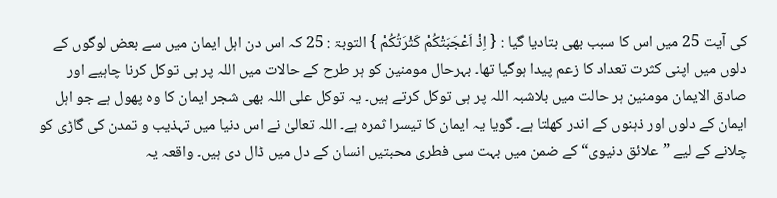کی آیت 25 میں اس کا سبب بھی بتادیا گیا : { اِذْ اَعْجَبَتْکُمْ کَثْرَتُکُمْ } التوبۃ : 25 کہ اس دن اہل ایمان میں سے بعض لوگوں کے دلوں میں اپنی کثرت تعداد کا زعم پیدا ہوگیا تھا۔ بہرحال مومنین کو ہر طرح کے حالات میں اللہ پر ہی توکل کرنا چاہیے اور صادق الایمان مومنین ہر حالت میں بلاشبہ اللہ پر ہی توکل کرتے ہیں۔ یہ توکل علی اللہ بھی شجر ایمان کا وہ پھول ہے جو اہل ایمان کے دلوں اور ذہنوں کے اندر کھلتا ہے۔ گویا یہ ایمان کا تیسرا ثمرہ ہے۔ اللہ تعالیٰ نے اس دنیا میں تہذیب و تمدن کی گاڑی کو چلانے کے لیے ”علائق دنیوی“ کے ضمن میں بہت سی فطری محبتیں انسان کے دل میں ڈال دی ہیں۔ واقعہ یہ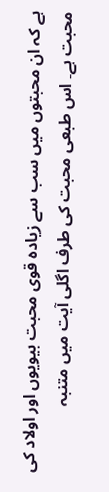ہے کہ ان محبتوں میں سب سے زیادہ قوی محبت بیویوں اور اولاد کی محبت ہے۔ اس طبعی محبت کی طرف اگلی آیت میں متنبہ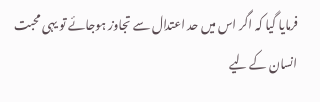فرمایا گیا کہ اگر اس میں حد اعتدال سے تجاوز ہوجائے تو یہی محبت انسان کے لیے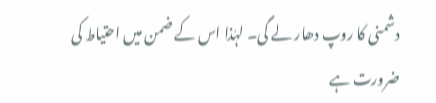دشمنی کا روپ دھار لے گی۔ لہٰذا اس کے ضمن میں احتیاط کی ضرورت ہے